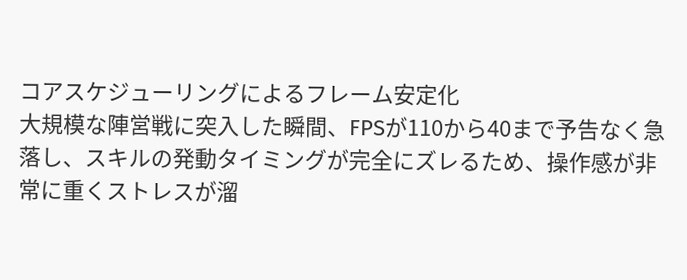コアスケジューリングによるフレーム安定化
大規模な陣営戦に突入した瞬間、FPSが110から40まで予告なく急落し、スキルの発動タイミングが完全にズレるため、操作感が非常に重くストレスが溜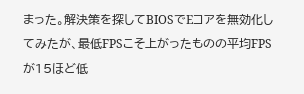まった。解決策を探してBIOSでEコアを無効化してみたが、最低FPSこそ上がったものの平均FPSが15ほど低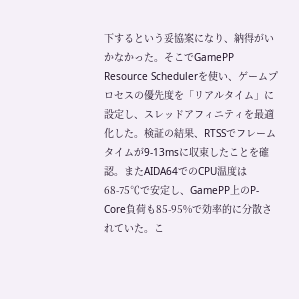下するという妥協案になり、納得がいかなかった。そこでGamePP Resource Schedulerを使い、ゲームプロセスの優先度を「リアルタイム」に設定し、スレッドアフィニティを最適化した。検証の結果、RTSSでフレームタイムが9-13msに収束したことを確認。またAIDA64でのCPU温度は68-75℃で安定し、GamePP上のP-Core負荷も85-95%で効率的に分散されていた。こ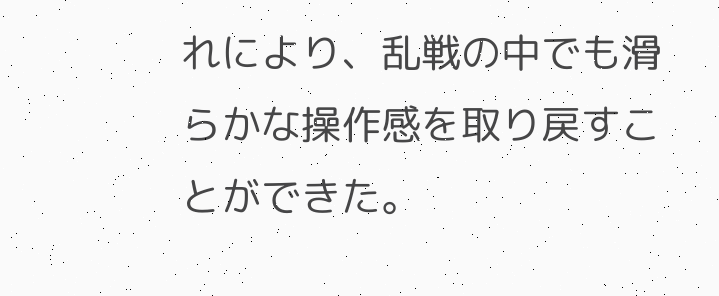れにより、乱戦の中でも滑らかな操作感を取り戻すことができた。